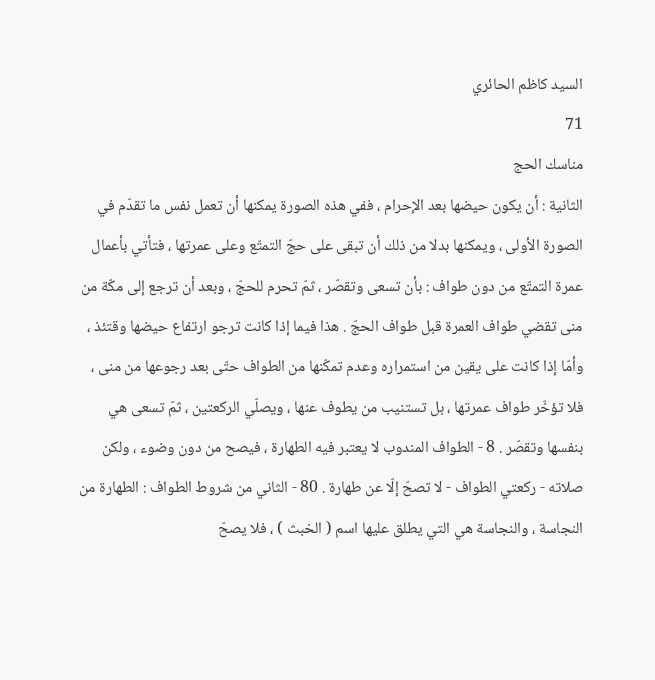السيد كاظم الحائري
71
مناسك الحج
الثانية : أن يكون حيضها بعد الإحرام ، ففي هذه الصورة يمكنها أن تعمل نفس ما تقدّم في الصورة الأولى ، ويمكنها بدلا من ذلك أن تبقى على حجّ التمتّع وعلى عمرتها ، فتأتي بأعمال عمرة التمتّع من دون طواف : بأن تسعى وتقصّر ، ثمّ تحرم للحجّ ، وبعد أن ترجع إلى مكّة من منى تقضي طواف العمرة قبل طواف الحجّ . هذا فيما إذا كانت ترجو ارتفاع حيضها وقتئذ ، وأمّا إذا كانت على يقين من استمراره وعدم تمكّنها من الطواف حتّى بعد رجوعها من منى ، فلا تؤخّر طواف عمرتها ، بل تستنيب من يطوف عنها ، ويصلّي الركعتين ، ثمّ تسعى هي بنفسها وتقصّر . 8 - الطواف المندوب لا يعتبر فيه الطهارة ، فيصح من دون وضوء ، ولكن صلاته - ركعتي الطواف - لا تصحّ إلّا عن طهارة . 80 - الثاني من شروط الطواف : الطهارة من النجاسة ، والنجاسة هي التي يطلق عليها اسم ( الخبث ) ، فلا يصحّ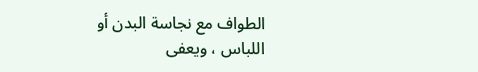الطواف مع نجاسة البدن أو اللباس ، ويعفى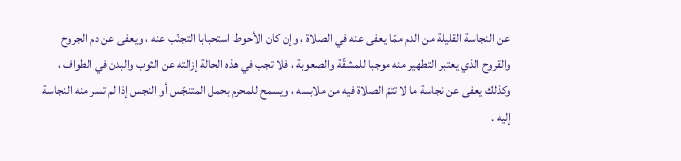عن النجاسة القليلة من الدم ممّا يعفى عنه في الصلاة ، وإن كان الأحوط استحبابا التجنّب عنه ، ويعفى عن دم الجروح والقروح الذي يعتبر التطهير منه موجبا للمشقّة والصعوبة ، فلا تجب في هذه الحالة إزالته عن الثوب والبدن في الطواف ، وكذلك يعفى عن نجاسة ما لا تتمّ الصلاة فيه من ملابسه ، ويسمح للمحرم بحمل المتنجّس أو النجس إذا لم تسر منه النجاسة إليه .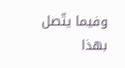وفيما يتّصل بهذا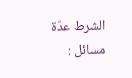الشرط عدّة مسائل :